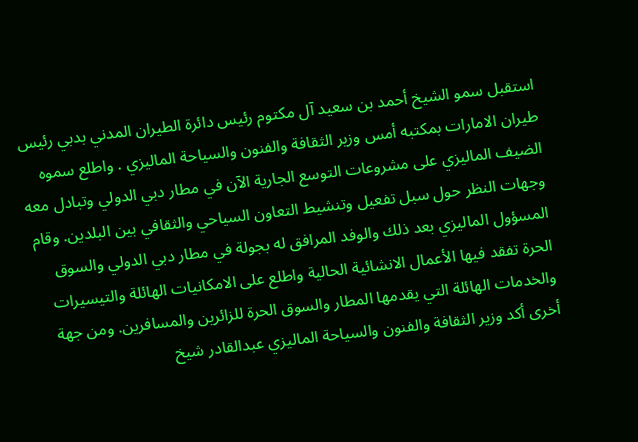استقبل سمو الشيخ أحمد بن سعيد آل مكتوم رئيس دائرة الطيران المدني بدبي رئيس طيران الامارات بمكتبه أمس وزير الثقافة والفنون والسياحة الماليزي . واطلع سموه الضيف الماليزي على مشروعات التوسع الجارية الآن في مطار دبي الدولي وتبادل معه وجهات النظر حول سبل تفعيل وتنشيط التعاون السياحي والثقافي بين البلدين. وقام المسؤول الماليزي بعد ذلك والوفد المرافق له بجولة في مطار دبي الدولي والسوق الحرة تفقد فيها الأعمال الانشائية الحالية واطلع على الامكانيات الهائلة والتيسيرات والخدمات الهائلة التي يقدمها المطار والسوق الحرة للزائرين والمسافرين. ومن جهة أخرى أكد وزير الثقافة والفنون والسياحة الماليزي عبدالقادر شيخ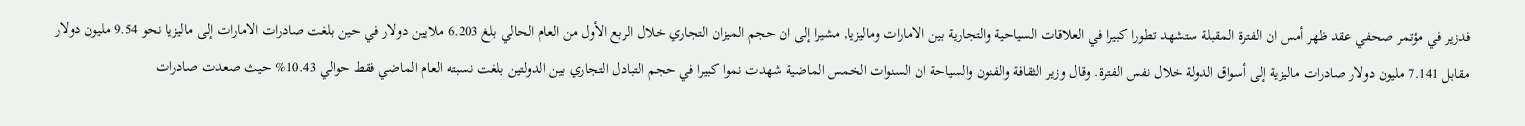فدزير في مؤتمر صحفي عقد ظهر أمس ان الفترة المقبلة ستشهد تطورا كبيرا في العلاقات السياحية والتجارية بين الامارات وماليزيا, مشيرا إلى ان حجم الميزان التجاري خلال الربع الأول من العام الحالي بلغ 6.203 ملايين دولار في حين بلغت صادرات الامارات إلى ماليزيا نحو 9.54 مليون دولار مقابل 7.141 مليون دولار صادرات ماليزية إلى أسواق الدولة خلال نفس الفترة. وقال وزير الثقافة والفنون والسياحة ان السنوات الخمس الماضية شهدت نموا كبيرا في حجم التبادل التجاري بين الدولتين بلغت نسبته العام الماضي فقط حوالي 10.43% حيث صعدت صادرات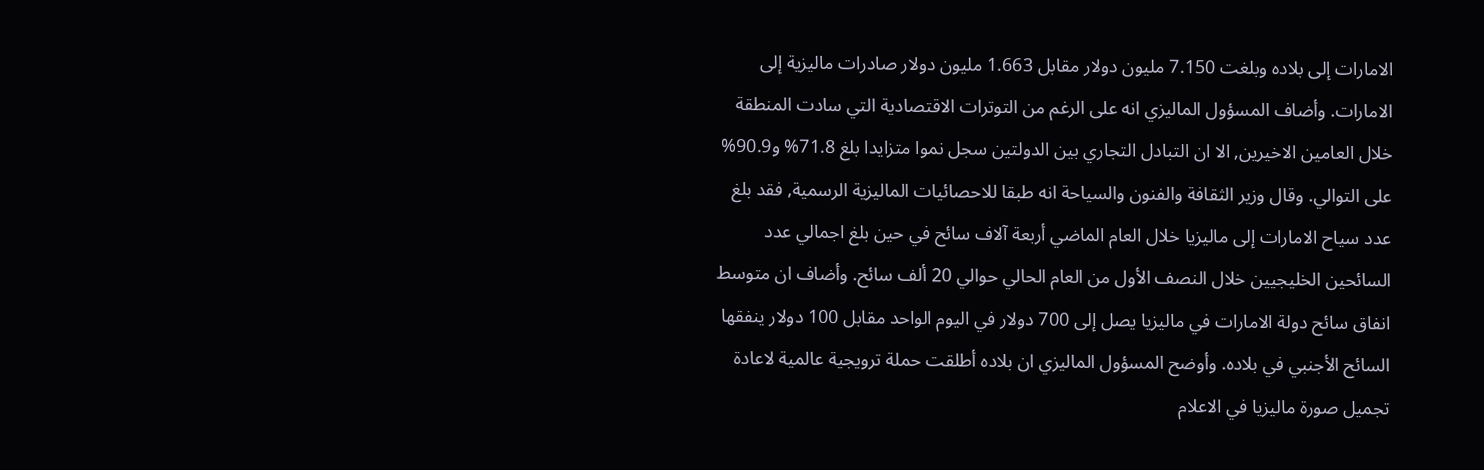الامارات إلى بلاده وبلغت 7.150 مليون دولار مقابل 1.663 مليون دولار صادرات ماليزية إلى الامارات. وأضاف المسؤول الماليزي انه على الرغم من التوترات الاقتصادية التي سادت المنطقة خلال العامين الاخيرين, الا ان التبادل التجاري بين الدولتين سجل نموا متزايدا بلغ 71.8% و90.9% على التوالي. وقال وزير الثقافة والفنون والسياحة انه طبقا للاحصائيات الماليزية الرسمية, فقد بلغ عدد سياح الامارات إلى ماليزيا خلال العام الماضي أربعة آلاف سائح في حين بلغ اجمالي عدد السائحين الخليجيين خلال النصف الأول من العام الحالي حوالي 20 ألف سائح. وأضاف ان متوسط انفاق سائح دولة الامارات في ماليزيا يصل إلى 700 دولار في اليوم الواحد مقابل 100 دولار ينفقها السائح الأجنبي في بلاده. وأوضح المسؤول الماليزي ان بلاده أطلقت حملة ترويجية عالمية لاعادة تجميل صورة ماليزيا في الاعلام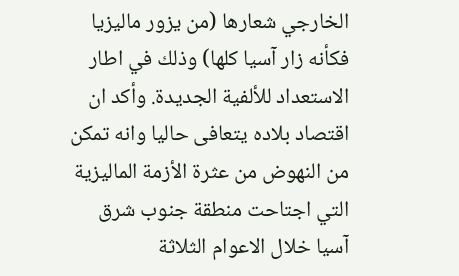الخارجي شعارها (من يزور ماليزيا فكأنه زار آسيا كلها) وذلك في اطار الاستعداد للألفية الجديدة. وأكد ان اقتصاد بلاده يتعافى حاليا وانه تمكن من النهوض من عثرة الأزمة الماليزية التي اجتاحت منطقة جنوب شرق آسيا خلال الاعوام الثلاثة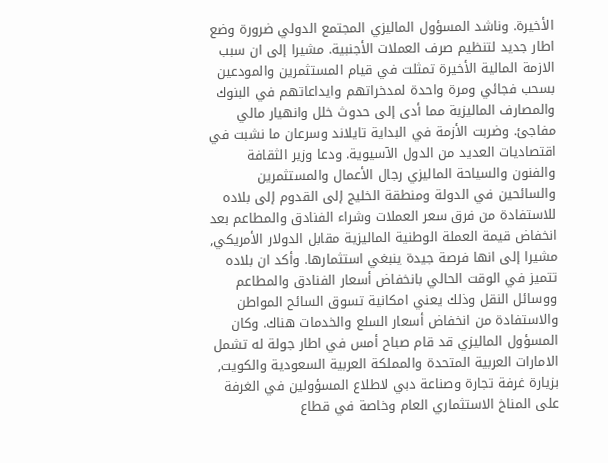الأخيرة. وناشد المسؤول الماليزي المجتمع الدولي ضرورة وضع اطار جديد لتنظيم صرف العملات الأجنبية. مشيرا إلى ان سبب الازمة المالية الأخيرة تمثلت في قيام المستثمرين والمودعين بسحب فجائي ومرة واحدة لمدخراتهم وايداعاتهم في البنوك والمصارف الماليزية مما أدى إلى حدوث خلل وانهيار مالي مفاجئ. وضربت الأزمة في البداية تايلاند وسرعان ما نشبت في اقتصاديات العديد من الدول الآسيوية. ودعا وزير الثقافة والفنون والسياحة الماليزي رجال الأعمال والمستثمرين والسائحين في الدولة ومنطقة الخليج إلى القدوم إلى بلاده للاستفادة من فرق سعر العملات وشراء الفنادق والمطاعم بعد انخفاض قيمة العملة الوطنية الماليزية مقابل الدولار الأمريكي, مشيرا إلى انها فرصة جيدة ينبغي استثمارها. وأكد ان بلاده تتميز في الوقت الحالي بانخفاض أسعار الفنادق والمطاعم ووسائل النقل وذلك يعني امكانية تسوق السائح المواطن والاستفادة من انخفاض أسعار السلع والخدمات هناك. وكان المسؤول الماليزي قد قام صباح أمس في اطار جولة له تشمل الامارات العربية المتحدة والمملكة العربية السعودية والكويت, بزيارة غرفة تجارة وصناعة دبي لاطلاع المسؤولين في الغرفة على المناخ الاستثماري العام وخاصة في قطاع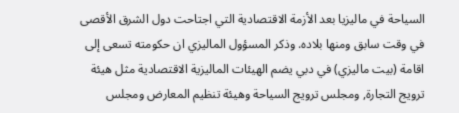السياحة في ماليزيا بعد الأزمة الاقتصادية التي اجتاحت دول الشرق الأقصى في وقت سابق ومنها بلاده. وذكر المسؤول الماليزي ان حكومته تسعى إلى اقامة (بيت ماليزي) في دبي يضم الهيئات الماليزية الاقتصادية مثل هيئة ترويج التجارة, ومجلس ترويج السياحة وهيئة تنظيم المعارض ومجلس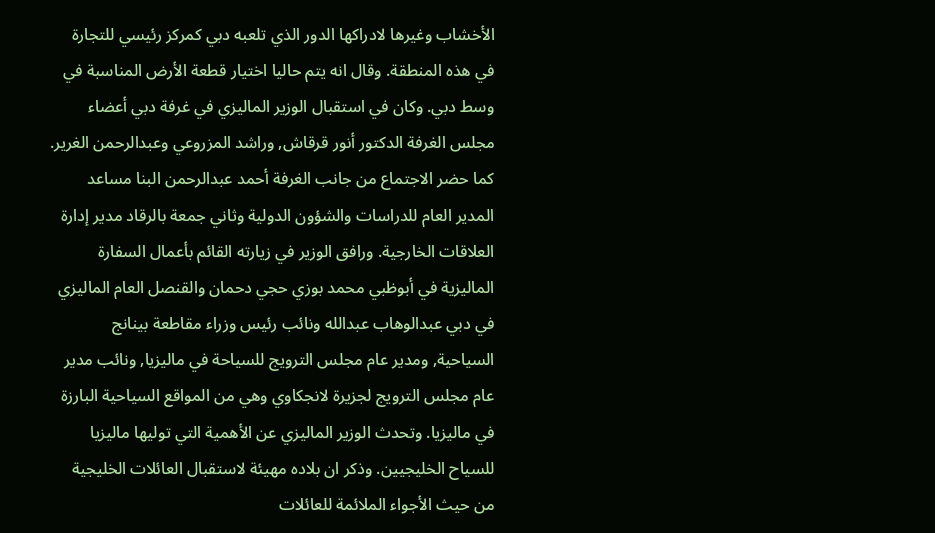الأخشاب وغيرها لادراكها الدور الذي تلعبه دبي كمركز رئيسي للتجارة في هذه المنطقة. وقال انه يتم حاليا اختيار قطعة الأرض المناسبة في وسط دبي. وكان في استقبال الوزير الماليزي في غرفة دبي أعضاء مجلس الغرفة الدكتور أنور قرقاش, وراشد المزروعي وعبدالرحمن الغرير. كما حضر الاجتماع من جانب الغرفة أحمد عبدالرحمن البنا مساعد المدير العام للدراسات والشؤون الدولية وثاني جمعة بالرقاد مدير إدارة العلاقات الخارجية. ورافق الوزير في زيارته القائم بأعمال السفارة الماليزية في أبوظبي محمد بوزي حجي دحمان والقنصل العام الماليزي في دبي عبدالوهاب عبدالله ونائب رئيس وزراء مقاطعة بينانج السياحية, ومدير عام مجلس الترويج للسياحة في ماليزيا, ونائب مدير عام مجلس الترويج لجزيرة لانجكاوي وهي من المواقع السياحية البارزة في ماليزيا. وتحدث الوزير الماليزي عن الأهمية التي توليها ماليزيا للسياح الخليجيين. وذكر ان بلاده مهيئة لاستقبال العائلات الخليجية من حيث الأجواء الملائمة للعائلات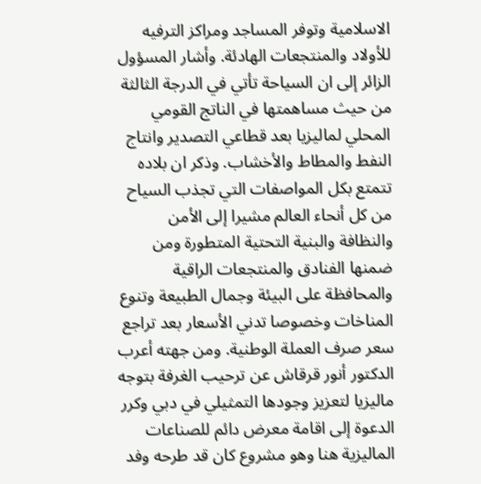الاسلامية وتوفر المساجد ومراكز الترفيه للأولاد والمنتجعات الهادئة. وأشار المسؤول الزائر إلى ان السياحة تأتي في الدرجة الثالثة من حيث مساهمتها في الناتج القومي المحلي لماليزيا بعد قطاعي التصدير وانتاج النفط والمطاط والأخشاب. وذكر ان بلاده تتمتع بكل المواصفات التي تجذب السياح من كل أنحاء العالم مشيرا إلى الأمن والنظافة والبنية التحتية المتطورة ومن ضمنها الفنادق والمنتجعات الراقية والمحافظة على البيئة وجمال الطبيعة وتنوع المناخات وخصوصا تدني الأسعار بعد تراجع سعر صرف العملة الوطنية. ومن جهته أعرب الدكتور أنور قرقاش عن ترحيب الغرفة بتوجه ماليزيا لتعزيز وجودها التمثيلي في دبي وكرر الدعوة إلى اقامة معرض دائم للصناعات الماليزية هنا وهو مشروع كان قد طرحه وفد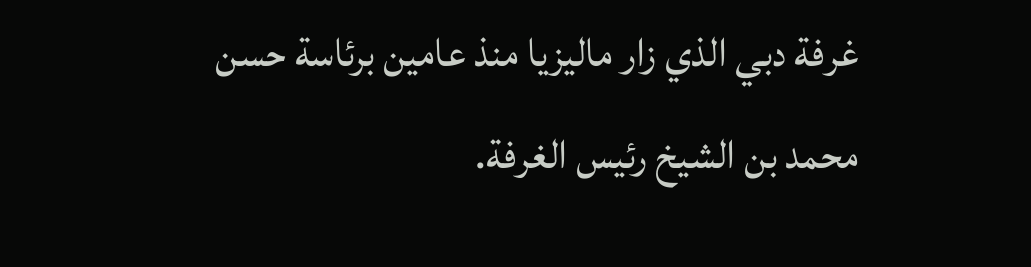غرفة دبي الذي زار ماليزيا منذ عامين برئاسة حسن محمد بن الشيخ رئيس الغرفة.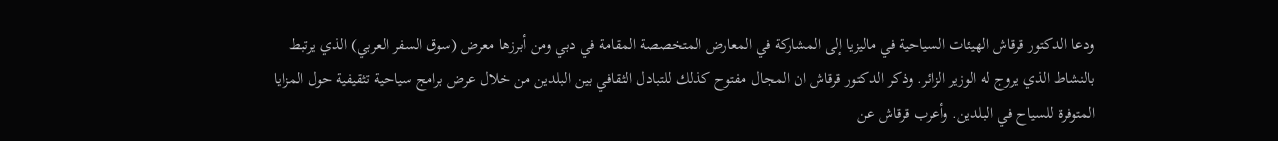ودعا الدكتور قرقاش الهيئات السياحية في ماليزيا إلى المشاركة في المعارض المتخصصة المقامة في دبي ومن أبرزها معرض (سوق السفر العربي) الذي يرتبط بالنشاط الذي يروج له الوزير الزائر. وذكر الدكتور قرقاش ان المجال مفتوح كذلك للتبادل الثقافي بين البلدين من خلال عرض برامج سياحية تثقيفية حول المزايا المتوفرة للسياح في البلدين. وأعرب قرقاش عن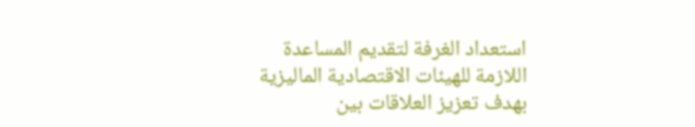استعداد الغرفة لتقديم المساعدة اللازمة للهيئات الاقتصادية الماليزية بهدف تعزيز العلاقات بين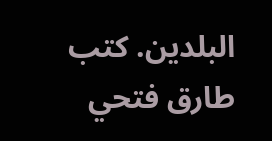البلدين. كتب طارق فتحي